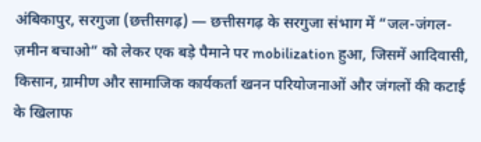अंबिकापुर, सरगुजा (छत्तीसगढ़) — छत्तीसगढ़ के सरगुजा संभाग में “जल-जंगल-ज़मीन बचाओ” को लेकर एक बड़े पैमाने पर mobilization हुआ, जिसमें आदिवासी, किसान, ग्रामीण और सामाजिक कार्यकर्ता खनन परियोजनाओं और जंगलों की कटाई के खिलाफ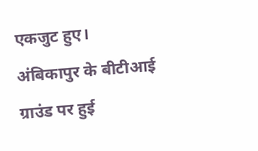एकजुट हुए।
अंबिकापुर के बीटीआई ग्राउंड पर हुई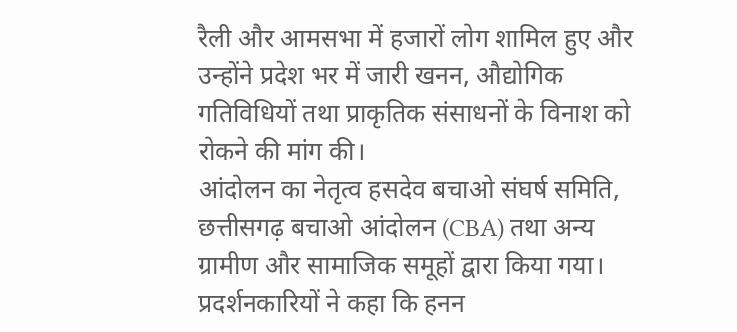रैली और आमसभा में हजारों लोग शामिल हुए और उन्होंने प्रदेश भर में जारी खनन, औद्योगिक गतिविधियों तथा प्राकृतिक संसाधनों के विनाश को रोकने की मांग की।
आंदोलन का नेतृत्व हसदेव बचाओ संघर्ष समिति, छत्तीसगढ़ बचाओ आंदोलन (CBA) तथा अन्य ग्रामीण और सामाजिक समूहों द्वारा किया गया।
प्रदर्शनकारियों ने कहा कि हनन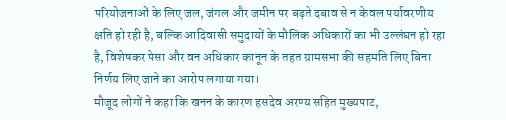परियोजनाओं के लिए जल, जंगल और जमीन पर बढ़ते दबाव से न केवल पर्यावरणीय क्षति हो रही है, बल्कि आदिवासी समुदायों के मौलिक अधिकारों का भी उल्लंघन हो रहा है, विशेषकर पेसा और वन अधिकार कानून के तहत ग्रामसभा की सहमति लिए बिना निर्णय लिए जाने का आरोप लगाया गया।
मौजूद लोगों ने कहा कि खनन के कारण हसदेव अरण्य सहित मुख्यपाट,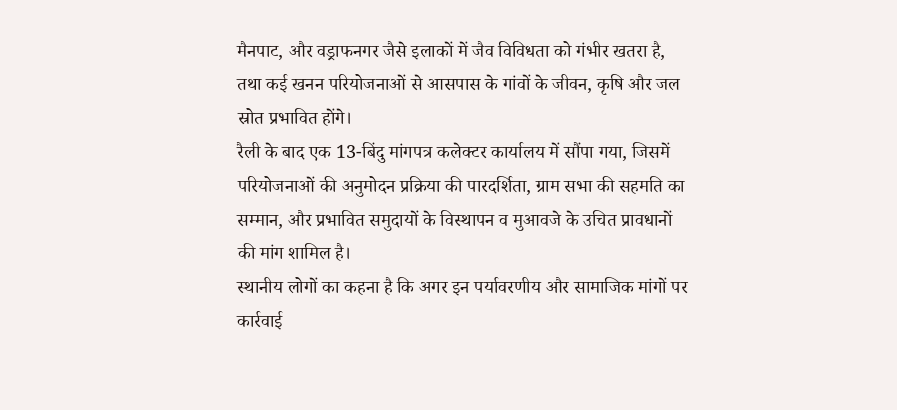मैनपाट, और वड्राफनगर जैसे इलाकों में जैव विविधता को गंभीर खतरा है, तथा कई खनन परियोजनाओं से आसपास के गांवों के जीवन, कृषि और जल स्रोत प्रभावित होंगे।
रैली के बाद एक 13-बिंदु मांगपत्र कलेक्टर कार्यालय में सौंपा गया, जिसमें परियोजनाओं की अनुमोदन प्रक्रिया की पारदर्शिता, ग्राम सभा की सहमति का सम्मान, और प्रभावित समुदायों के विस्थापन व मुआवजे के उचित प्रावधानों की मांग शामिल है।
स्थानीय लोगों का कहना है कि अगर इन पर्यावरणीय और सामाजिक मांगों पर कार्रवाई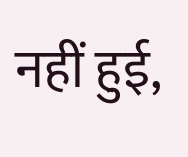नहीं हुई,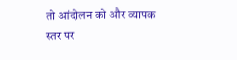तो आंदोलन को और व्यापक स्तर पर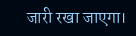जारी रखा जाएगा।